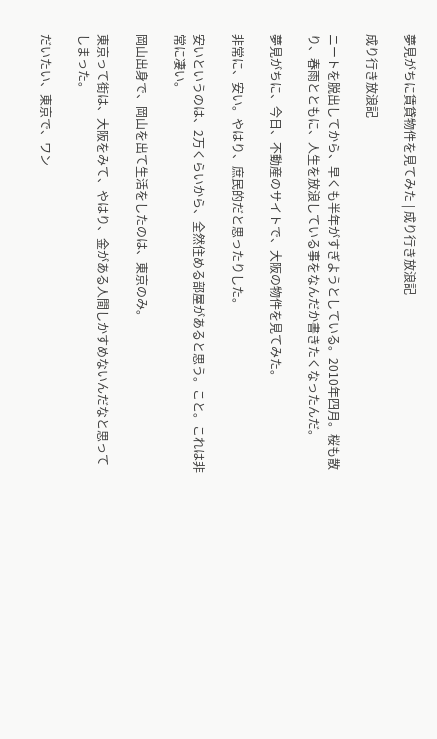夢見がちに賃貸物件を見てみた | 成り行き放浪記

成り行き放浪記

ニートを脱出してから、早くも半年がすぎようとしている。2010年四月。桜も散り、春雨とともに、人生を放浪している事をなんだか書きたくなったんだ。

夢見がちに、今日、不動産のサイトで、大阪の物件を見てみた。

非常に、安い。やはり、庶民的だと思ったりした。

安いというのは、2万くらいから、全然住める部屋があると思う。こと。これは非常に凄い。

岡山出身で、岡山を出て生活をしたのは、東京のみ。

東京って街は、大阪をみて、やはり、金がある人間しかすめないんだなと思ってしまった。

だいたい、東京で、ワン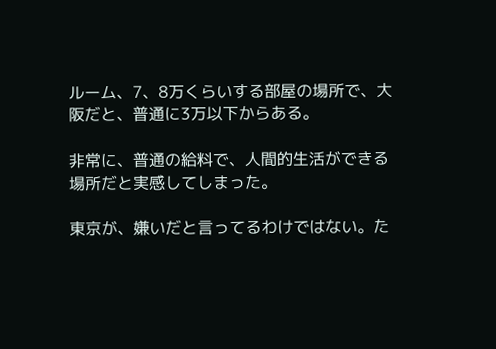ルーム、7、8万くらいする部屋の場所で、大阪だと、普通に3万以下からある。

非常に、普通の給料で、人間的生活ができる場所だと実感してしまった。

東京が、嫌いだと言ってるわけではない。た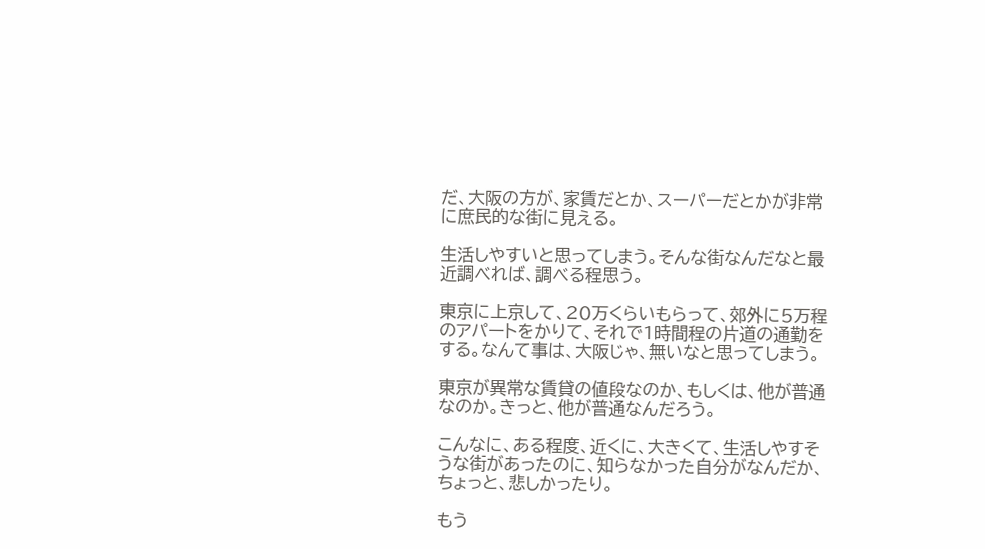だ、大阪の方が、家賃だとか、スーパーだとかが非常に庶民的な街に見える。

生活しやすいと思ってしまう。そんな街なんだなと最近調べれば、調べる程思う。

東京に上京して、20万くらいもらって、郊外に5万程のアパートをかりて、それで1時間程の片道の通勤をする。なんて事は、大阪じゃ、無いなと思ってしまう。

東京が異常な賃貸の値段なのか、もしくは、他が普通なのか。きっと、他が普通なんだろう。

こんなに、ある程度、近くに、大きくて、生活しやすそうな街があったのに、知らなかった自分がなんだか、ちょっと、悲しかったり。

もう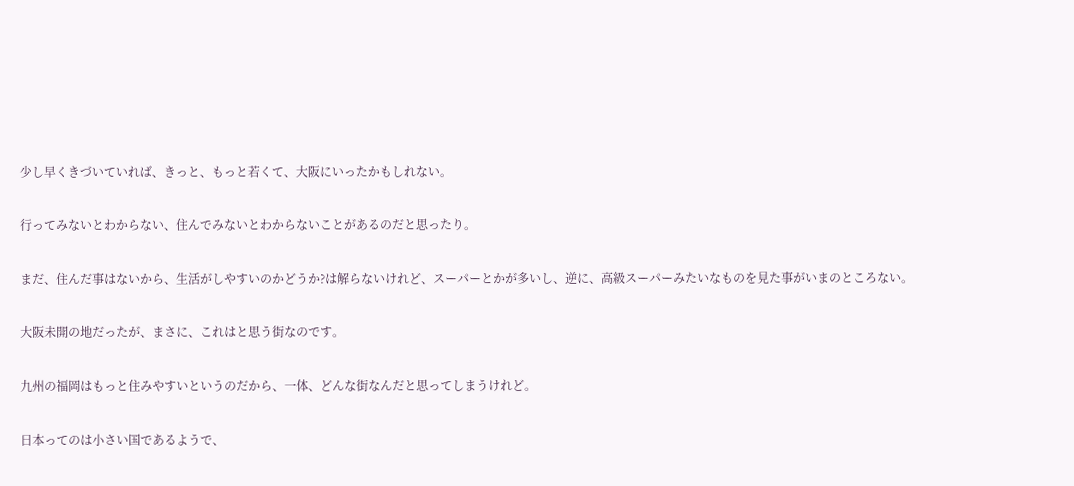少し早くきづいていれば、きっと、もっと若くて、大阪にいったかもしれない。

行ってみないとわからない、住んでみないとわからないことがあるのだと思ったり。

まだ、住んだ事はないから、生活がしやすいのかどうか?は解らないけれど、スーパーとかが多いし、逆に、高級スーパーみたいなものを見た事がいまのところない。

大阪未開の地だったが、まさに、これはと思う街なのです。

九州の福岡はもっと住みやすいというのだから、一体、どんな街なんだと思ってしまうけれど。

日本ってのは小さい国であるようで、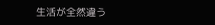生活が全然違う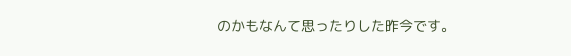のかもなんて思ったりした昨今です。